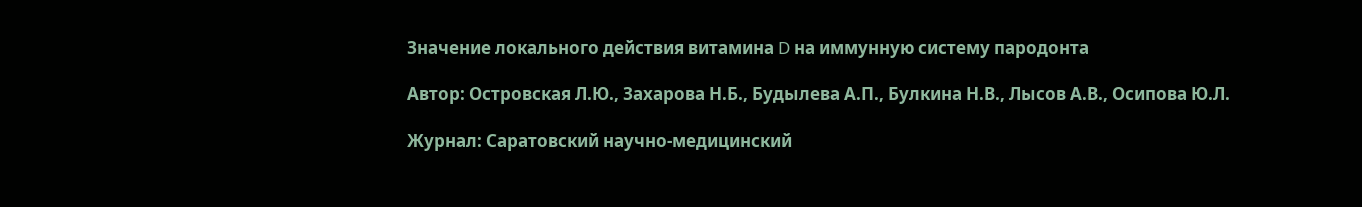Значение локального действия витамина D на иммунную систему пародонта

Автор: Островская Л.Ю., Захарова Н.Б., Будылева А.П., Булкина Н.В., Лысов А.В., Осипова Ю.Л.

Журнал: Саратовский научно-медицинский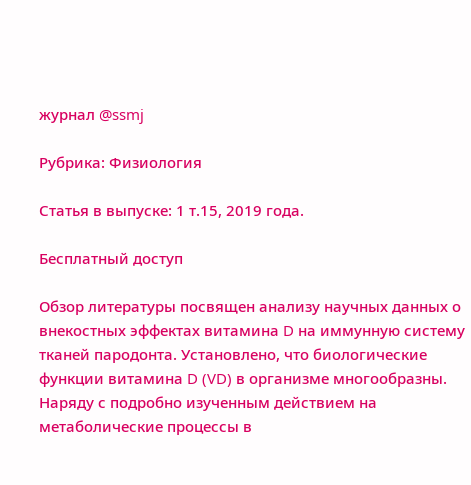журнал @ssmj

Рубрика: Физиология

Статья в выпуске: 1 т.15, 2019 года.

Бесплатный доступ

Обзор литературы посвящен анализу научных данных о внекостных эффектах витамина D на иммунную систему тканей пародонта. Установлено, что биологические функции витамина D (VD) в организме многообразны. Наряду с подробно изученным действием на метаболические процессы в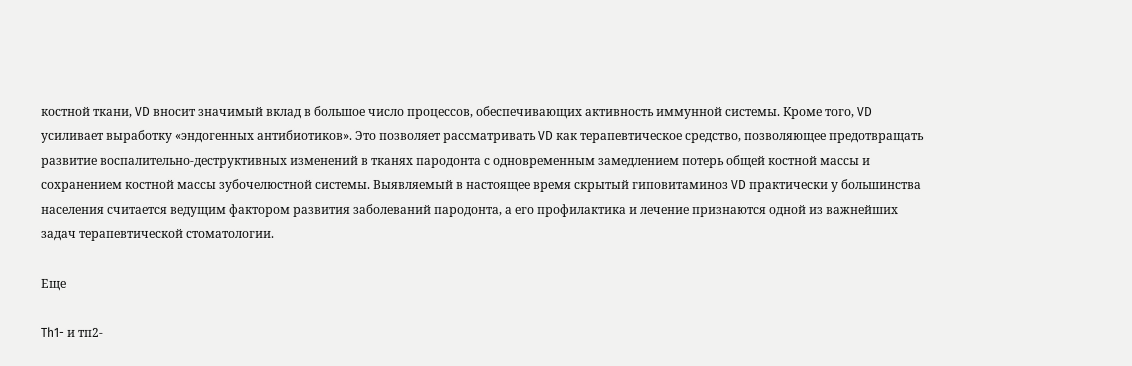костной ткани, VD вносит значимый вклад в большое число процессов, обеспечивающих активность иммунной системы. Кроме того, VD усиливает выработку «эндогенных антибиотиков». Это позволяет рассматривать VD как терапевтическое средство, позволяющее предотвращать развитие воспалительно-деструктивных изменений в тканях пародонта с одновременным замедлением потерь общей костной массы и сохранением костной массы зубочелюстной системы. Выявляемый в настоящее время скрытый гиповитаминоз VD практически у большинства населения считается ведущим фактором развития заболеваний пародонта, а его профилактика и лечение признаются одной из важнейших задач терапевтической стоматологии.

Еще

Th1- и тп2-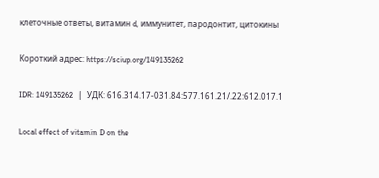клеточные ответы, витамин d, иммунитет, пародонтит, цитокины

Короткий адрес: https://sciup.org/149135262

IDR: 149135262   |   УДК: 616.314.17-031.84:577.161.21/.22:612.017.1

Local effect of vitamin D on the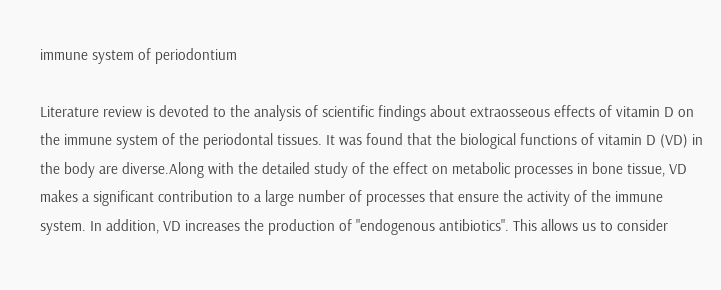immune system of periodontium

Literature review is devoted to the analysis of scientific findings about extraosseous effects of vitamin D on the immune system of the periodontal tissues. It was found that the biological functions of vitamin D (VD) in the body are diverse.Along with the detailed study of the effect on metabolic processes in bone tissue, VD makes a significant contribution to a large number of processes that ensure the activity of the immune system. In addition, VD increases the production of "endogenous antibiotics". This allows us to consider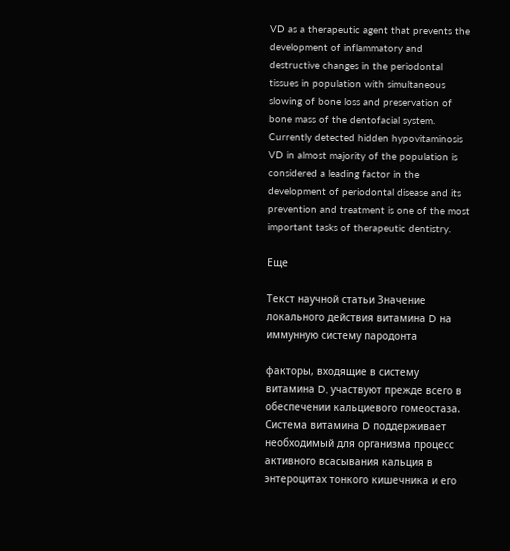VD as a therapeutic agent that prevents the development of inflammatory and destructive changes in the periodontal tissues in population with simultaneous slowing of bone loss and preservation of bone mass of the dentofacial system. Currently detected hidden hypovitaminosis VD in almost majority of the population is considered a leading factor in the development of periodontal disease and its prevention and treatment is one of the most important tasks of therapeutic dentistry.

Еще

Текст научной статьи Значение локального действия витамина D на иммунную систему пародонта

факторы, входящие в систему витамина D, участвуют прежде всего в обеспечении кальциевого гомеостаза. Система витамина D поддерживает необходимый для организма процесс активного всасывания кальция в энтероцитах тонкого кишечника и его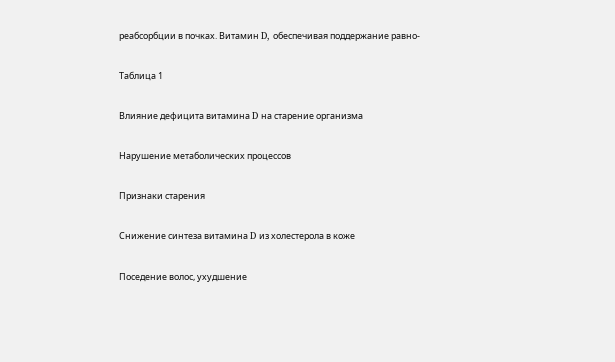реабсорбции в почках. Витамин D, обеспечивая поддержание равно-

Таблица 1

Влияние дефицита витамина D на старение организма

Нарушение метаболических процессов

Признаки старения

Cнижение синтеза витамина D из холестерола в коже

Поседение волос, ухудшение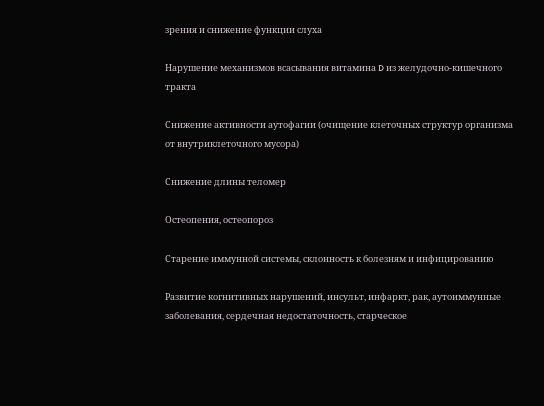зрения и снижение функции слуха

Нарушение механизмов всасывания витамина D из желудочно-кишечного тракта

Снижение активности аутофагии (очищение клеточных структур организма от внутриклеточного мусора)

Снижение длины теломер

Остеопения, остеопороз

Старение иммунной системы, склонность к болезням и инфицированию

Развитие когнитивных нарушений, инсульт, инфаркт, рак, аутоиммунные заболевания, сердечная недостаточность, старческое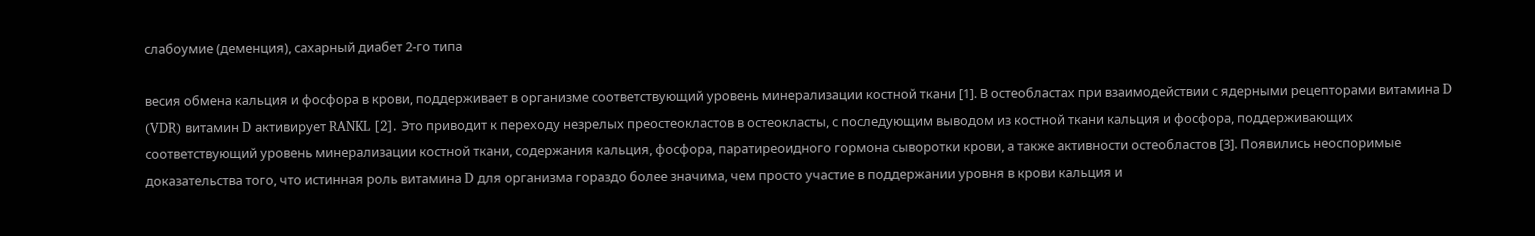слабоумие (деменция), сахарный диабет 2-го типа

весия обмена кальция и фосфора в крови, поддерживает в организме соответствующий уровень минерализации костной ткани [1]. В остеобластах при взаимодействии с ядерными рецепторами витамина D (VDR) витамин D активирует RANKL [2]. Это приводит к переходу незрелых преостеокластов в остеокласты, с последующим выводом из костной ткани кальция и фосфора, поддерживающих соответствующий уровень минерализации костной ткани, содержания кальция, фосфора, паратиреоидного гормона сыворотки крови, а также активности остеобластов [3]. Появились неоспоримые доказательства того, что истинная роль витамина D для организма гораздо более значима, чем просто участие в поддержании уровня в крови кальция и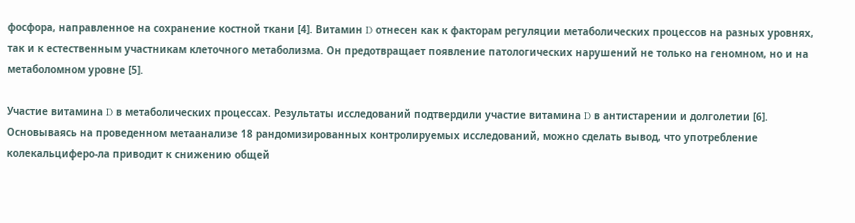фосфора, направленное на сохранение костной ткани [4]. Витамин D отнесен как к факторам регуляции метаболических процессов на разных уровнях, так и к естественным участникам клеточного метаболизма. Он предотвращает появление патологических нарушений не только на геномном, но и на метаболомном уровне [5].

Участие витамина D в метаболических процессах. Результаты исследований подтвердили участие витамина D в антистарении и долголетии [6]. Основываясь на проведенном метаанализе 18 рандомизированных контролируемых исследований, можно сделать вывод, что употребление колекальциферо-ла приводит к снижению общей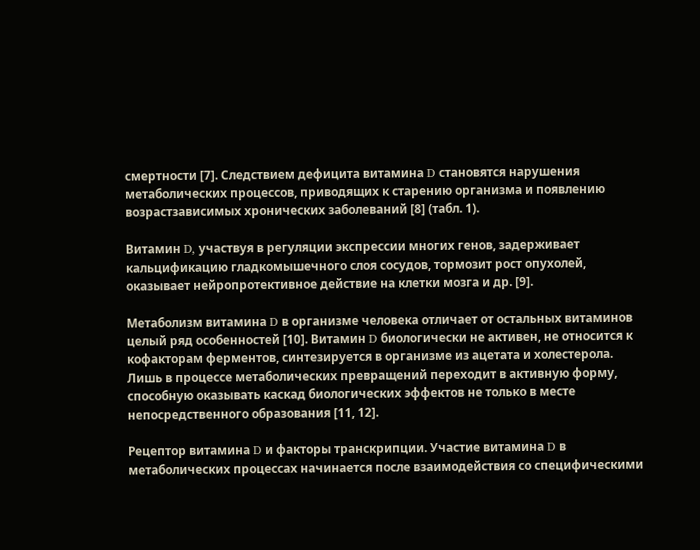смертности [7]. Следствием дефицита витамина D становятся нарушения метаболических процессов, приводящих к старению организма и появлению возрастзависимых хронических заболеваний [8] (табл. 1).

Витамин D, участвуя в регуляции экспрессии многих генов, задерживает кальцификацию гладкомышечного слоя сосудов, тормозит рост опухолей, оказывает нейропротективное действие на клетки мозга и др. [9].

Метаболизм витамина D в организме человека отличает от остальных витаминов целый ряд особенностей [10]. Витамин D биологически не активен, не относится к кофакторам ферментов, синтезируется в организме из ацетата и холестерола. Лишь в процессе метаболических превращений переходит в активную форму, способную оказывать каскад биологических эффектов не только в месте непосредственного образования [11, 12].

Рецептор витамина D и факторы транскрипции. Участие витамина D в метаболических процессах начинается после взаимодействия со специфическими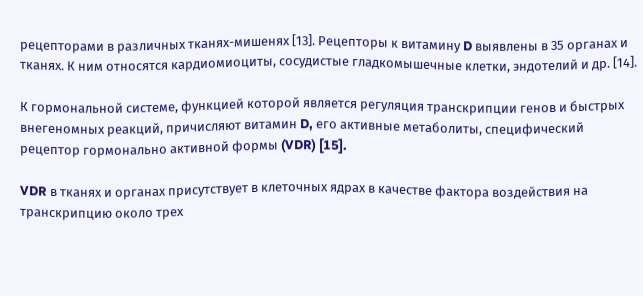рецепторами в различных тканях-мишенях [13]. Рецепторы к витамину D выявлены в 35 органах и тканях. К ним относятся кардиомиоциты, сосудистые гладкомышечные клетки, эндотелий и др. [14].

К гормональной системе, функцией которой является регуляция транскрипции генов и быстрых внегеномных реакций, причисляют витамин D, его активные метаболиты, специфический рецептор гормонально активной формы (VDR) [15].

VDR в тканях и органах присутствует в клеточных ядрах в качестве фактора воздействия на транскрипцию около трех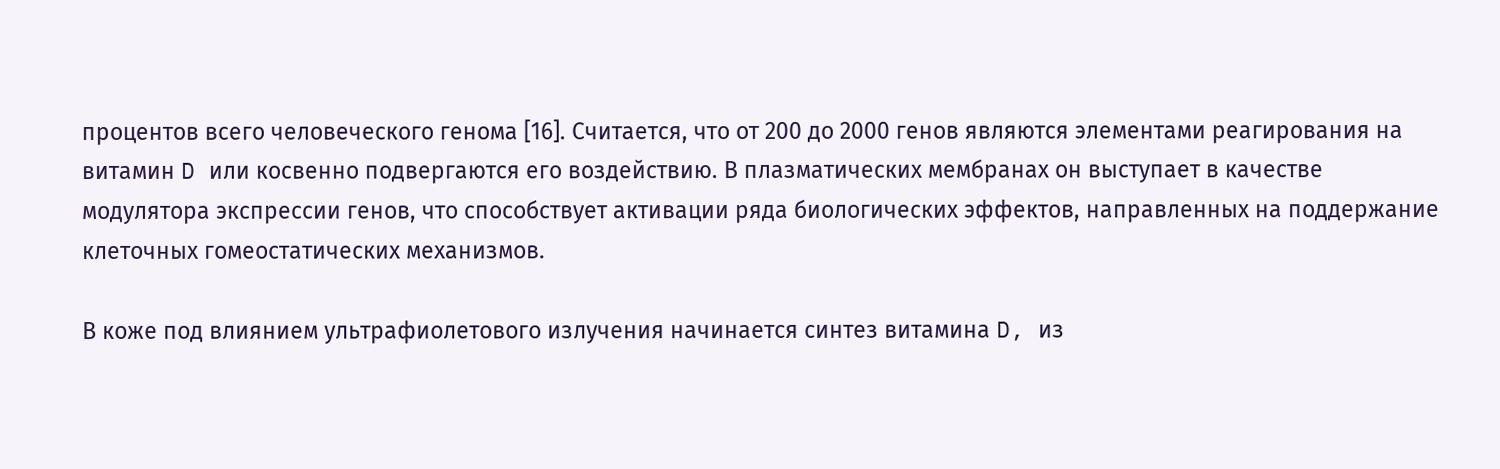процентов всего человеческого генома [16]. Считается, что от 200 до 2000 генов являются элементами реагирования на витамин D или косвенно подвергаются его воздействию. В плазматических мембранах он выступает в качестве модулятора экспрессии генов, что способствует активации ряда биологических эффектов, направленных на поддержание клеточных гомеостатических механизмов.

В коже под влиянием ультрафиолетового излучения начинается синтез витамина D, из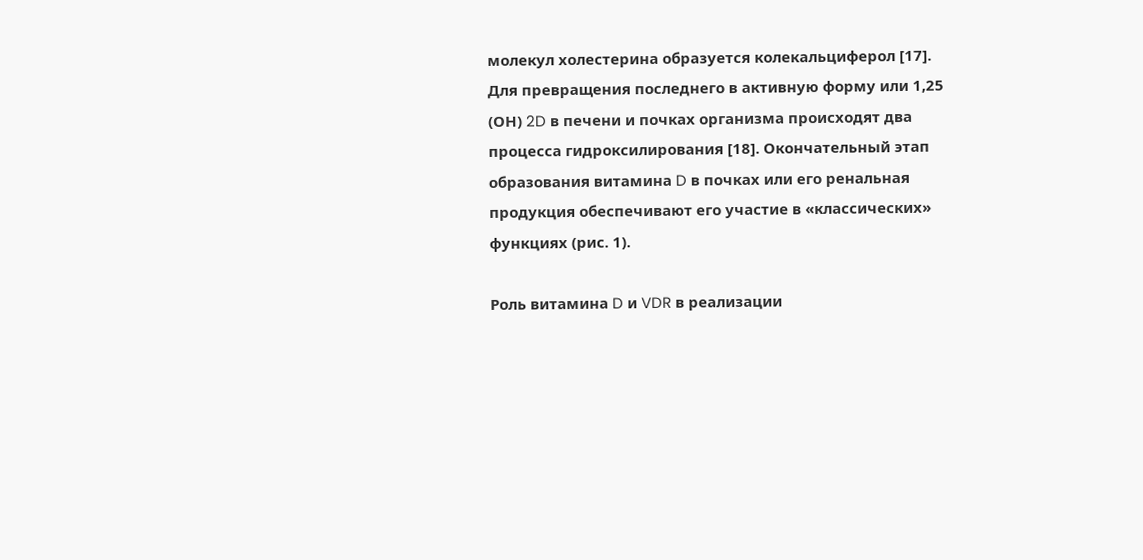молекул холестерина образуется колекальциферол [17]. Для превращения последнего в активную форму или 1,25 (ОН) 2D в печени и почках организма происходят два процесса гидроксилирования [18]. Окончательный этап образования витамина D в почках или его ренальная продукция обеспечивают его участие в «классических» функциях (рис. 1).

Роль витамина D и VDR в реализации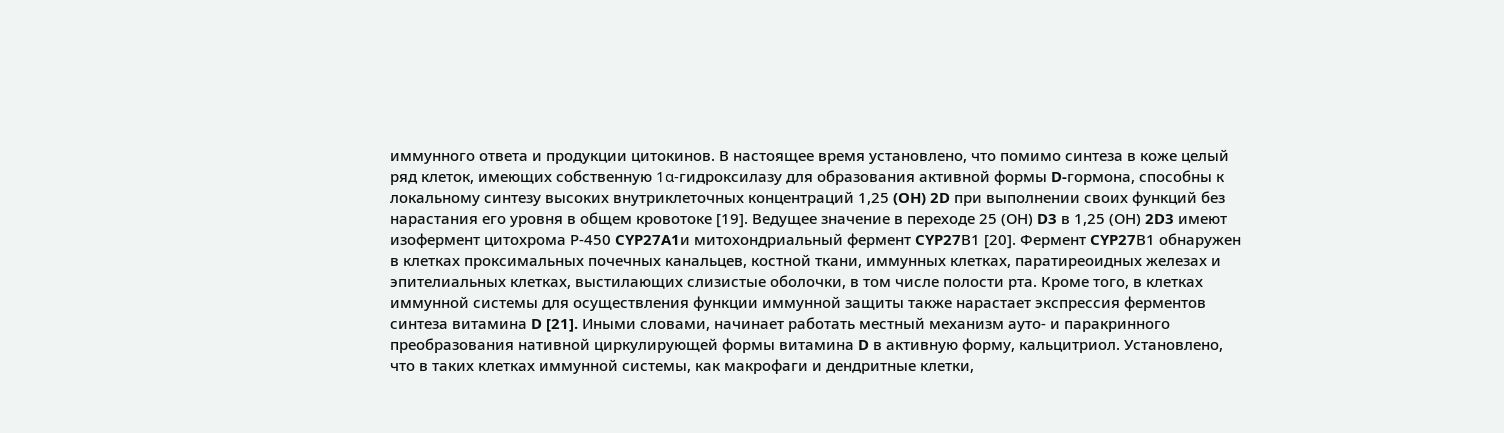иммунного ответа и продукции цитокинов. В настоящее время установлено, что помимо синтеза в коже целый ряд клеток, имеющих собственную 1α-гидроксилазу для образования активной формы D-гормона, способны к локальному синтезу высоких внутриклеточных концентраций 1,25 (OH) 2D при выполнении своих функций без нарастания его уровня в общем кровотоке [19]. Ведущее значение в переходе 25 (ОН) D3 в 1,25 (ОН) 2D3 имеют изофермент цитохрома Р-450 CYP27A1и митохондриальный фермент CYP27В1 [20]. Фермент CYP27В1 обнаружен в клетках проксимальных почечных канальцев, костной ткани, иммунных клетках, паратиреоидных железах и эпителиальных клетках, выстилающих слизистые оболочки, в том числе полости рта. Кроме того, в клетках иммунной системы для осуществления функции иммунной защиты также нарастает экспрессия ферментов синтеза витамина D [21]. Иными словами, начинает работать местный механизм ауто- и паракринного преобразования нативной циркулирующей формы витамина D в активную форму, кальцитриол. Установлено, что в таких клетках иммунной системы, как макрофаги и дендритные клетки,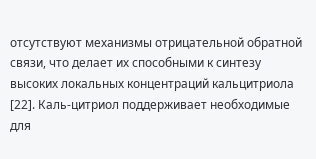отсутствуют механизмы отрицательной обратной связи, что делает их способными к синтезу высоких локальных концентраций кальцитриола [22]. Каль-цитриол поддерживает необходимые для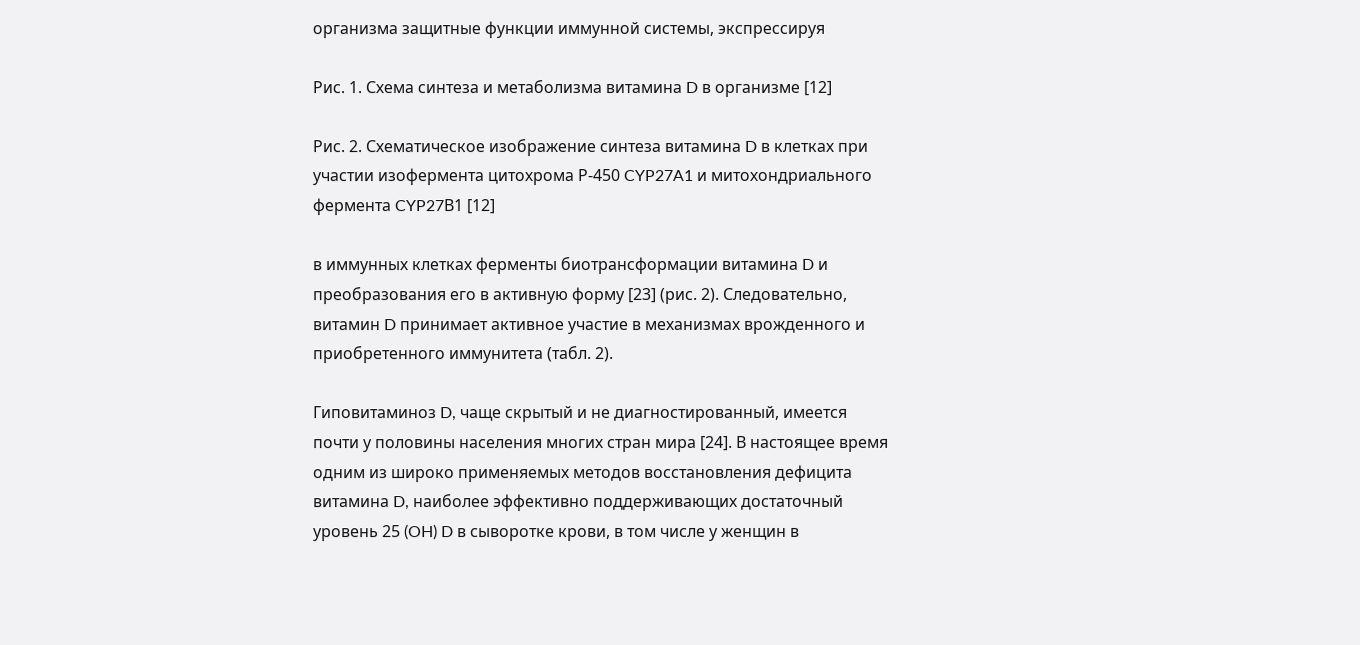организма защитные функции иммунной системы, экспрессируя

Рис. 1. Схема синтеза и метаболизма витамина D в организме [12]

Рис. 2. Схематическое изображение синтеза витамина D в клетках при участии изофермента цитохрома Р-450 CYP27A1 и митохондриального фермента CYP27В1 [12]

в иммунных клетках ферменты биотрансформации витамина D и преобразования его в активную форму [23] (рис. 2). Следовательно, витамин D принимает активное участие в механизмах врожденного и приобретенного иммунитета (табл. 2).

Гиповитаминоз D, чаще скрытый и не диагностированный, имеется почти у половины населения многих стран мира [24]. В настоящее время одним из широко применяемых методов восстановления дефицита витамина D, наиболее эффективно поддерживающих достаточный уровень 25 (OH) D в сыворотке крови, в том числе у женщин в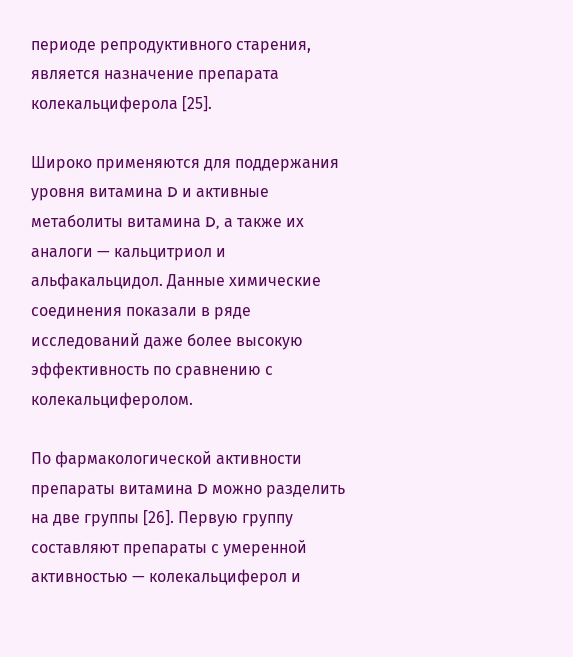периоде репродуктивного старения, является назначение препарата колекальциферола [25].

Широко применяются для поддержания уровня витамина D и активные метаболиты витамина D, а также их аналоги — кальцитриол и альфакальцидол. Данные химические соединения показали в ряде исследований даже более высокую эффективность по сравнению с колекальциферолом.

По фармакологической активности препараты витамина D можно разделить на две группы [26]. Первую группу составляют препараты с умеренной активностью — колекальциферол и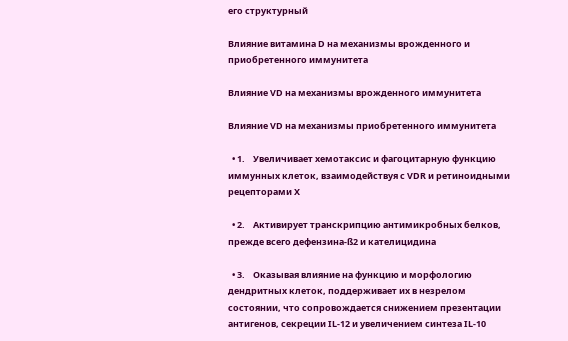его структурный

Влияние витамина D на механизмы врожденного и приобретенного иммунитета

Влияние VD на механизмы врожденного иммунитета

Влияние VD на механизмы приобретенного иммунитета

  • 1.    Увеличивает хемотаксис и фагоцитарную функцию иммунных клеток, взаимодействуя с VDR и ретиноидными рецепторами X

  • 2.    Активирует транскрипцию антимикробных белков, прежде всего дефензина-ß2 и кателицидина

  • 3.    Оказывая влияние на функцию и морфологию дендритных клеток, поддерживает их в незрелом состоянии, что сопровождается снижением презентации антигенов, секреции IL-12 и увеличением синтеза IL-10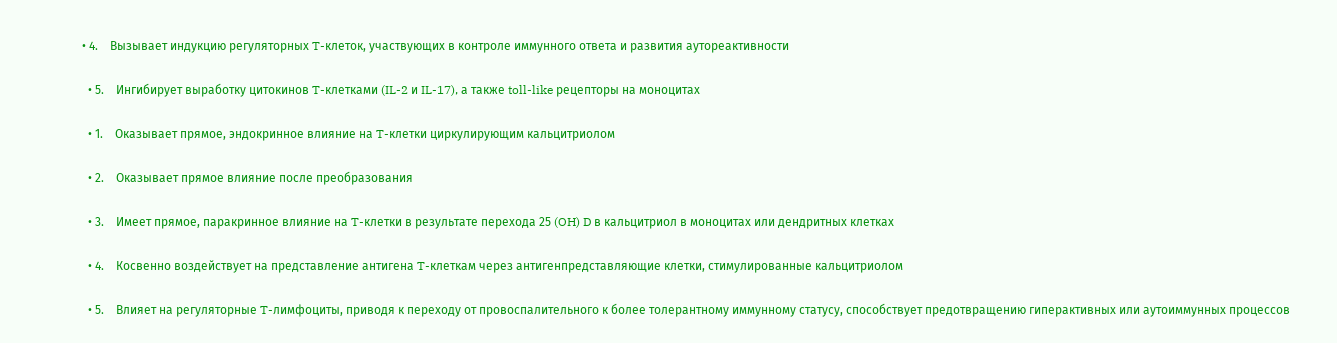• 4.    Вызывает индукцию регуляторных T-клеток, участвующих в контроле иммунного ответа и развития аутореактивности

  • 5.    Ингибирует выработку цитокинов T-клетками (IL-2 и IL-17), а также toll-like рецепторы на моноцитах

  • 1.    Оказывает прямое, эндокринное влияние на T-клетки циркулирующим кальцитриолом

  • 2.    Оказывает прямое влияние после преобразования

  • 3.    Имеет прямое, паракринное влияние на T-клетки в результате перехода 25 (OH) D в кальцитриол в моноцитах или дендритных клетках

  • 4.    Косвенно воздействует на представление антигена T-клеткам через антигенпредставляющие клетки, стимулированные кальцитриолом

  • 5.    Влияет на регуляторные T-лимфоциты, приводя к переходу от провоспалительного к более толерантному иммунному статусу, способствует предотвращению гиперактивных или аутоиммунных процессов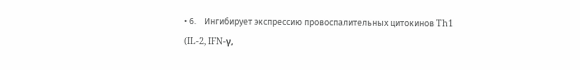• 6.    Ингибирует экспрессию провоспалительных цитокинов Th1 (IL-2, IFN-γ,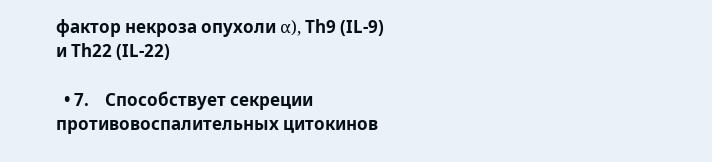фактор некроза опухоли α), Th9 (IL-9) и Th22 (IL-22)

  • 7.    Способствует секреции противовоспалительных цитокинов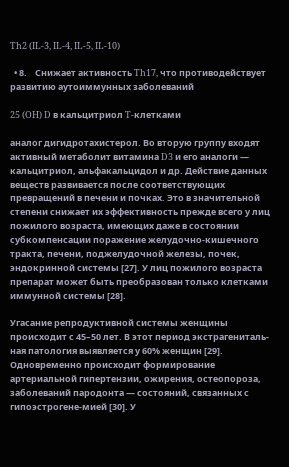Th2 (IL-3, IL-4, IL-5, IL-10)

  • 8.    Снижает активность Th17, что противодействует развитию аутоиммунных заболеваний

25 (OH) D в кальцитриол T-клетками

аналог дигидротахистерол. Во вторую группу входят активный метаболит витамина D3 и его аналоги — кальцитриол, альфакальцидол и др. Действие данных веществ развивается после соответствующих превращений в печени и почках. Это в значительной степени снижает их эффективность прежде всего у лиц пожилого возраста, имеющих даже в состоянии субкомпенсации поражение желудочно-кишечного тракта, печени, поджелудочной железы, почек, эндокринной системы [27]. У лиц пожилого возраста препарат может быть преобразован только клетками иммунной системы [28].

Угасание репродуктивной системы женщины происходит с 45–50 лет. В этот период экстрагениталь-ная патология выявляется у 60% женщин [29]. Одновременно происходит формирование артериальной гипертензии, ожирения, остеопороза, заболеваний пародонта — состояний, связанных с гипоэстрогене-мией [30]. У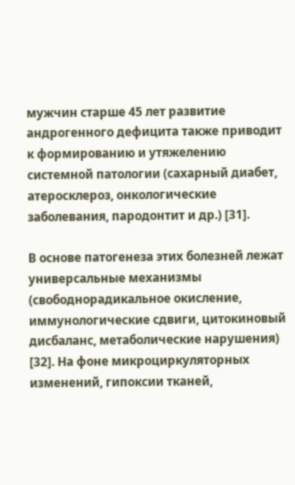мужчин старше 45 лет развитие андрогенного дефицита также приводит к формированию и утяжелению системной патологии (сахарный диабет, атеросклероз, онкологические заболевания, пародонтит и др.) [31].

В основе патогенеза этих болезней лежат универсальные механизмы (свободнорадикальное окисление, иммунологические сдвиги, цитокиновый дисбаланс, метаболические нарушения) [32]. На фоне микроциркуляторных изменений, гипоксии тканей,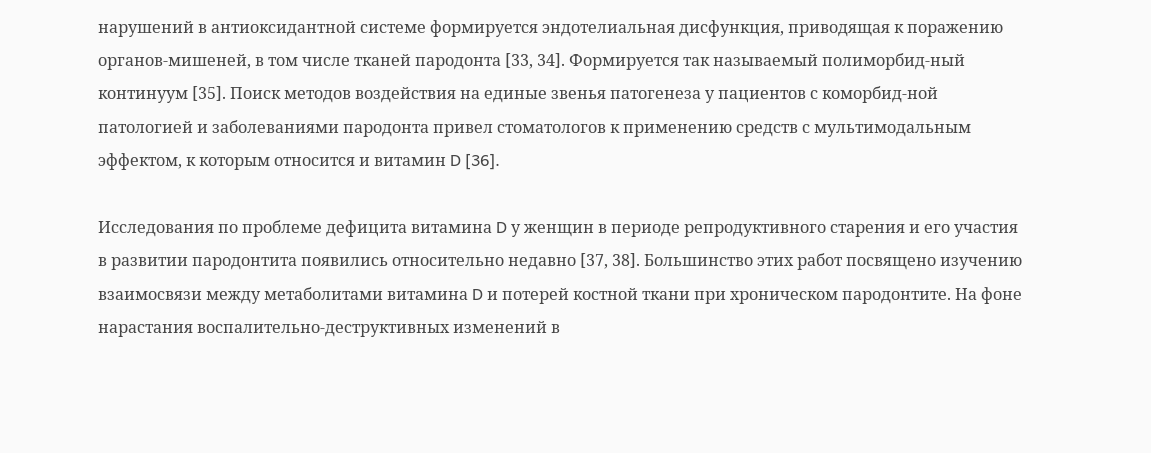нарушений в антиоксидантной системе формируется эндотелиальная дисфункция, приводящая к поражению органов-мишеней, в том числе тканей пародонта [33, 34]. Формируется так называемый полиморбид-ный континуум [35]. Поиск методов воздействия на единые звенья патогенеза у пациентов с коморбид-ной патологией и заболеваниями пародонта привел стоматологов к применению средств с мультимодальным эффектом, к которым относится и витамин D [36].

Исследования по проблеме дефицита витамина D у женщин в периоде репродуктивного старения и его участия в развитии пародонтита появились относительно недавно [37, 38]. Большинство этих работ посвящено изучению взаимосвязи между метаболитами витамина D и потерей костной ткани при хроническом пародонтите. На фоне нарастания воспалительно-деструктивных изменений в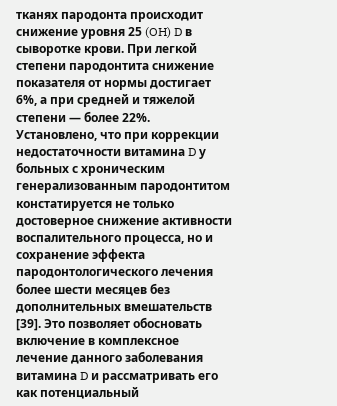тканях пародонта происходит снижение уровня 25 (OH) D в сыворотке крови. При легкой степени пародонтита снижение показателя от нормы достигает 6%, а при средней и тяжелой степени — более 22%. Установлено, что при коррекции недостаточности витамина D у больных с хроническим генерализованным пародонтитом констатируется не только достоверное снижение активности воспалительного процесса, но и сохранение эффекта пародонтологического лечения более шести месяцев без дополнительных вмешательств [39]. Это позволяет обосновать включение в комплексное лечение данного заболевания витамина D и рассматривать его как потенциальный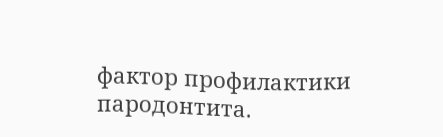фактор профилактики пародонтита.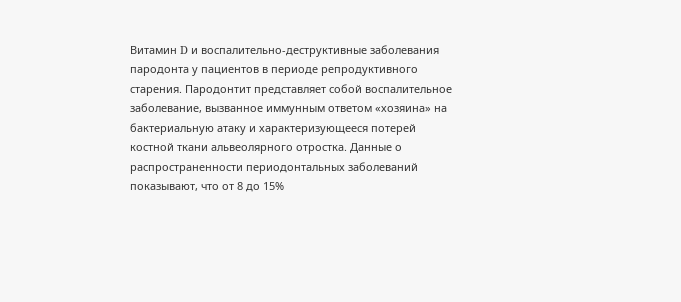Витамин D и воспалительно-деструктивные заболевания пародонта у пациентов в периоде репродуктивного старения. Пародонтит представляет собой воспалительное заболевание, вызванное иммунным ответом «хозяина» на бактериальную атаку и характеризующееся потерей костной ткани альвеолярного отростка. Данные о распространенности периодонтальных заболеваний показывают, что от 8 до 15%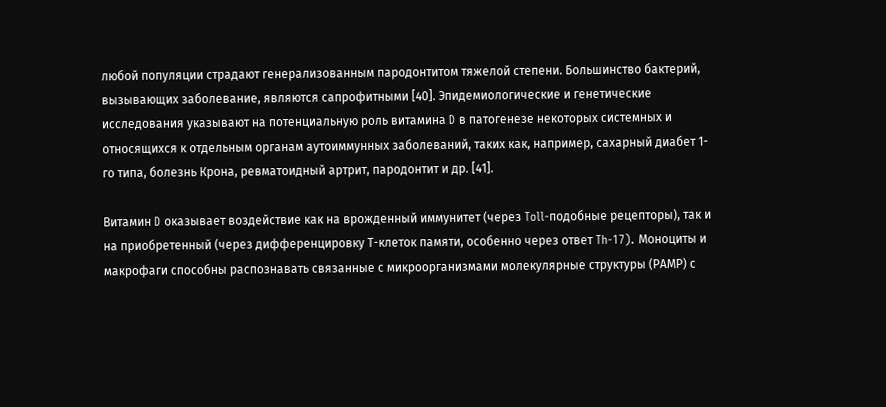любой популяции страдают генерализованным пародонтитом тяжелой степени. Большинство бактерий, вызывающих заболевание, являются сапрофитными [40]. Эпидемиологические и генетические исследования указывают на потенциальную роль витамина D в патогенезе некоторых системных и относящихся к отдельным органам аутоиммунных заболеваний, таких как, например, сахарный диабет 1-го типа, болезнь Крона, ревматоидный артрит, пародонтит и др. [41].

Витамин D оказывает воздействие как на врожденный иммунитет (через Toll-подобные рецепторы), так и на приобретенный (через дифференцировку Т-клеток памяти, особенно через ответ Th-17). Моноциты и макрофаги способны распознавать связанные с микроорганизмами молекулярные структуры (РАМР) с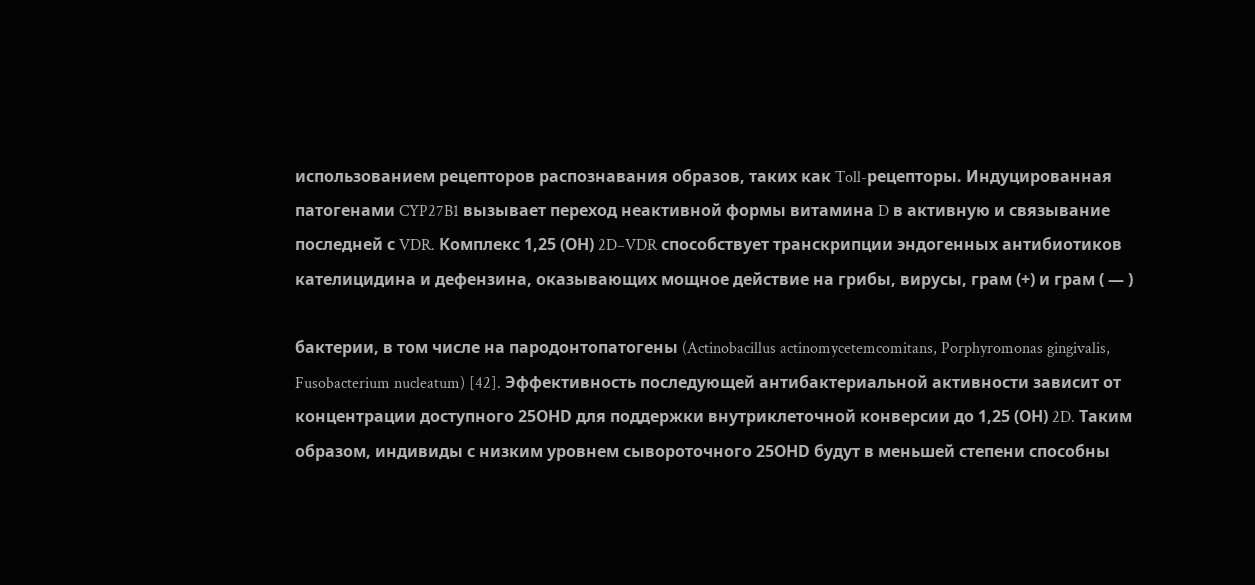использованием рецепторов распознавания образов, таких как Toll-рецепторы. Индуцированная патогенами CYP27B1 вызывает переход неактивной формы витамина D в активную и связывание последней с VDR. Комплекс 1,25 (ОН) 2D–VDR способствует транскрипции эндогенных антибиотиков кателицидина и дефензина, оказывающих мощное действие на грибы, вирусы, грам (+) и грам ( — )

бактерии, в том числе на пародонтопатогены (Actinobacillus actinomycetemcomitans, Porphyromonas gingivalis, Fusobacterium nucleatum) [42]. Эффективность последующей антибактериальной активности зависит от концентрации доступного 25ОНD для поддержки внутриклеточной конверсии до 1,25 (ОН) 2D. Таким образом, индивиды с низким уровнем сывороточного 25ОНD будут в меньшей степени способны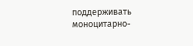поддерживать моноцитарно-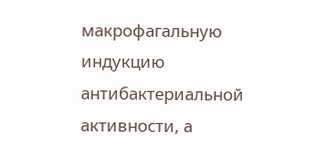макрофагальную индукцию антибактериальной активности, а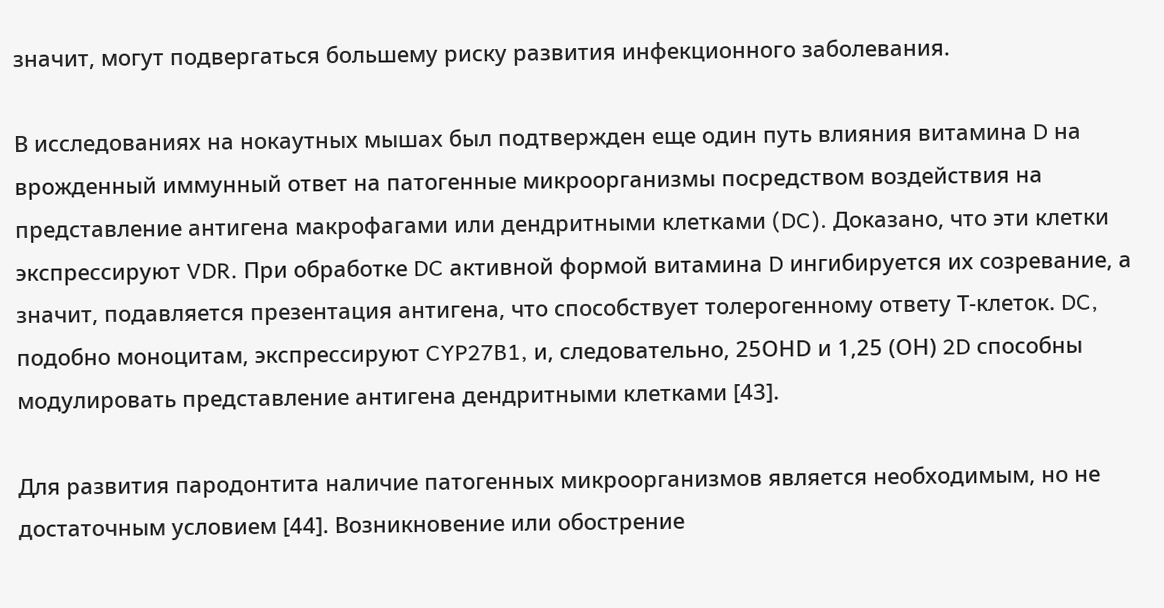значит, могут подвергаться большему риску развития инфекционного заболевания.

В исследованиях на нокаутных мышах был подтвержден еще один путь влияния витамина D на врожденный иммунный ответ на патогенные микроорганизмы посредством воздействия на представление антигена макрофагами или дендритными клетками (DC). Доказано, что эти клетки экспрессируют VDR. При обработке DC активной формой витамина D ингибируется их созревание, а значит, подавляется презентация антигена, что способствует толерогенному ответу Т-клеток. DC, подобно моноцитам, экспрессируют CYP27B1, и, следовательно, 25ОНD и 1,25 (ОН) 2D способны модулировать представление антигена дендритными клетками [43].

Для развития пародонтита наличие патогенных микроорганизмов является необходимым, но не достаточным условием [44]. Возникновение или обострение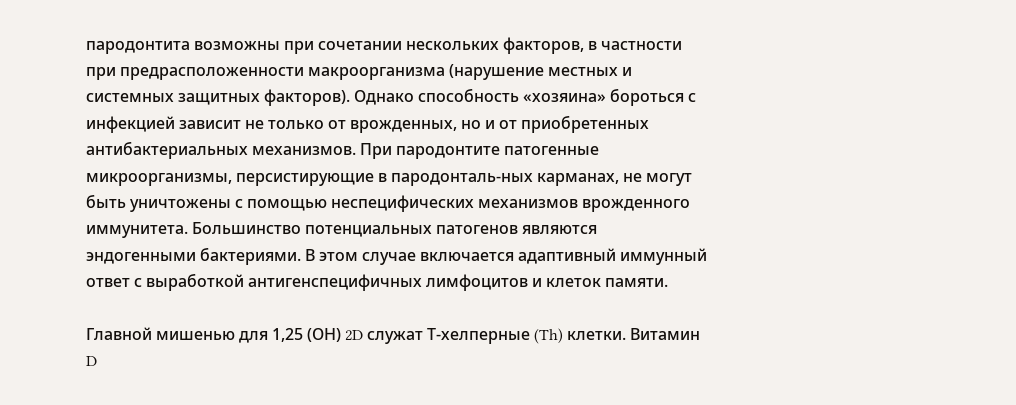пародонтита возможны при сочетании нескольких факторов, в частности при предрасположенности макроорганизма (нарушение местных и системных защитных факторов). Однако способность «хозяина» бороться с инфекцией зависит не только от врожденных, но и от приобретенных антибактериальных механизмов. При пародонтите патогенные микроорганизмы, персистирующие в пародонталь-ных карманах, не могут быть уничтожены с помощью неспецифических механизмов врожденного иммунитета. Большинство потенциальных патогенов являются эндогенными бактериями. В этом случае включается адаптивный иммунный ответ с выработкой антигенспецифичных лимфоцитов и клеток памяти.

Главной мишенью для 1,25 (ОН) 2D служат Т-хелперные (Th) клетки. Витамин D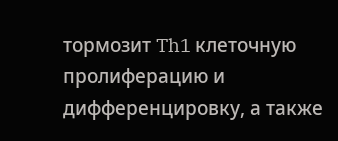тормозит Th1 клеточную пролиферацию и дифференцировку, а также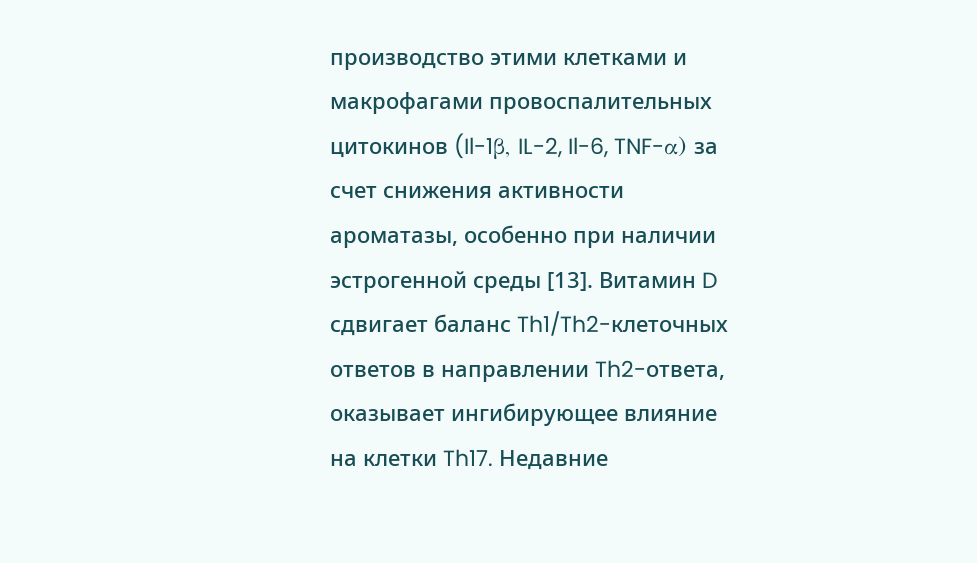производство этими клетками и макрофагами провоспалительных цитокинов (Il-1β, IL-2, Il-6, TNF-α) за счет снижения активности ароматазы, особенно при наличии эстрогенной среды [13]. Витамин D сдвигает баланс Th1/Th2-клеточных ответов в направлении Th2-ответа, оказывает ингибирующее влияние на клетки Th17. Недавние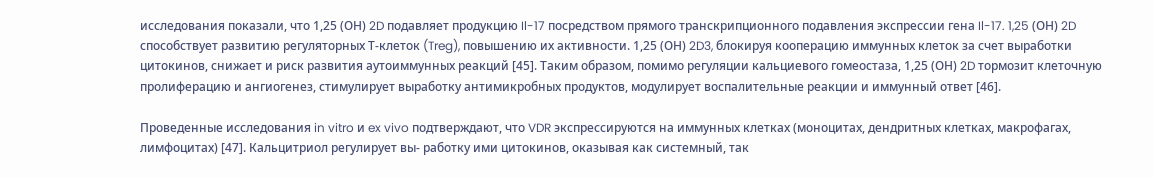исследования показали, что 1,25 (ОН) 2D подавляет продукцию Il-17 посредством прямого транскрипционного подавления экспрессии гена Il-17. 1,25 (ОН) 2D способствует развитию регуляторных Т-клеток (Treg), повышению их активности. 1,25 (ОН) 2D3, блокируя кооперацию иммунных клеток за счет выработки цитокинов, снижает и риск развития аутоиммунных реакций [45]. Таким образом, помимо регуляции кальциевого гомеостаза, 1,25 (ОН) 2D тормозит клеточную пролиферацию и ангиогенез, стимулирует выработку антимикробных продуктов, модулирует воспалительные реакции и иммунный ответ [46].

Проведенные исследования in vitro и ex vivo подтверждают, что VDR экспрессируются на иммунных клетках (моноцитах, дендритных клетках, макрофагах, лимфоцитах) [47]. Кальцитриол регулирует вы- работку ими цитокинов, оказывая как системный, так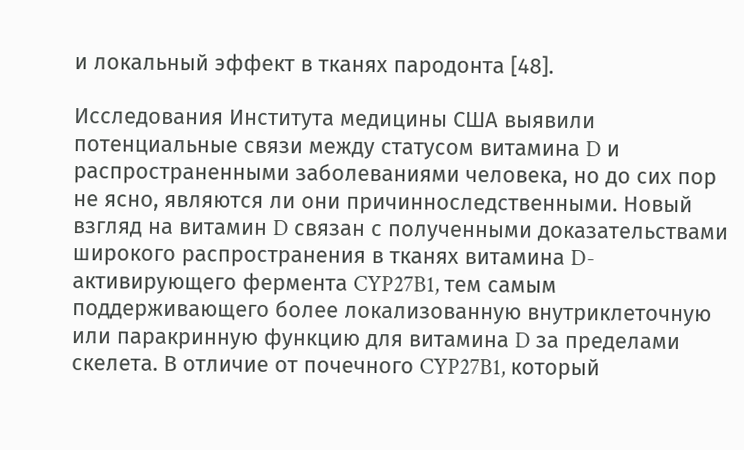и локальный эффект в тканях пародонта [48].

Исследования Института медицины США выявили потенциальные связи между статусом витамина D и распространенными заболеваниями человека, но до сих пор не ясно, являются ли они причинноследственными. Новый взгляд на витамин D связан с полученными доказательствами широкого распространения в тканях витамина D-активирующего фермента CYP27B1, тем самым поддерживающего более локализованную внутриклеточную или паракринную функцию для витамина D за пределами скелета. В отличие от почечного CYP27B1, который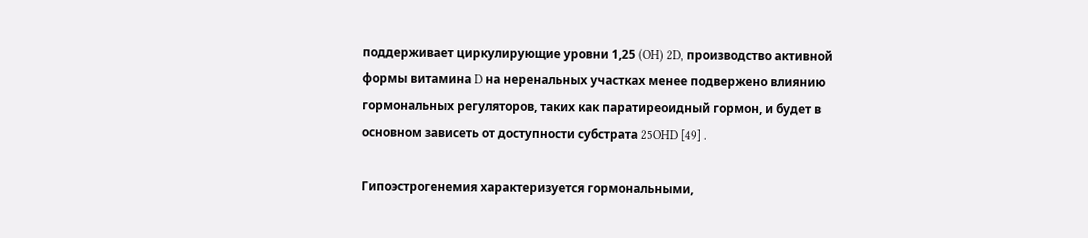поддерживает циркулирующие уровни 1,25 (OH) 2D, производство активной формы витамина D на неренальных участках менее подвержено влиянию гормональных регуляторов, таких как паратиреоидный гормон, и будет в основном зависеть от доступности субстрата 25OHD [49] .

Гипоэстрогенемия характеризуется гормональными,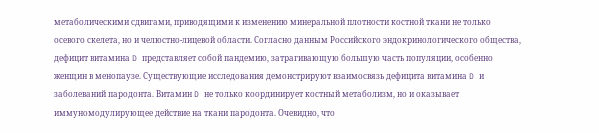метаболическими сдвигами, приводящими к изменению минеральной плотности костной ткани не только осевого скелета, но и челюстно-лицевой области. Согласно данным Российского эндокринологического общества, дефицит витамина D представляет собой пандемию, затрагивающую большую часть популяции, особенно женщин в менопаузе. Существующие исследования демонстрируют взаимосвязь дефицита витамина D и заболеваний пародонта. Витамин D не только координирует костный метаболизм, но и оказывает иммуномодулирующее действие на ткани пародонта. Очевидно, что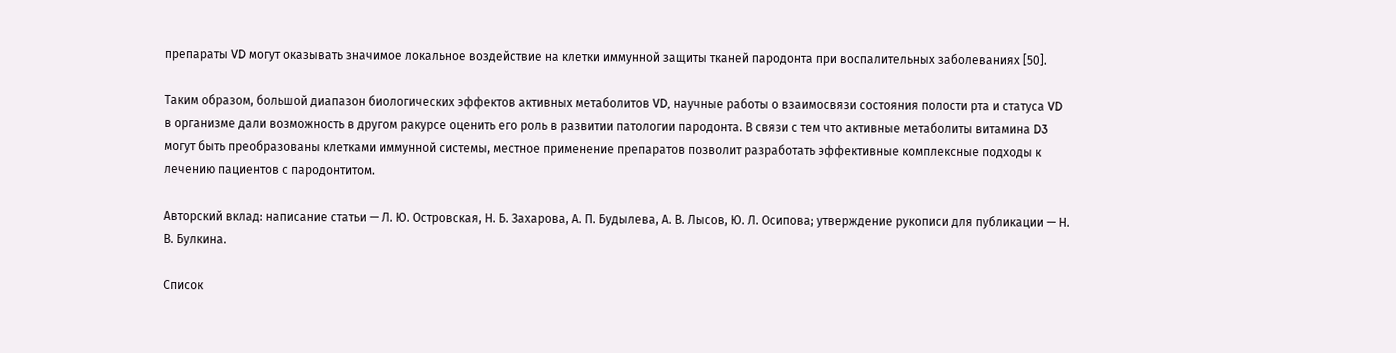препараты VD могут оказывать значимое локальное воздействие на клетки иммунной защиты тканей пародонта при воспалительных заболеваниях [50].

Таким образом, большой диапазон биологических эффектов активных метаболитов VD, научные работы о взаимосвязи состояния полости рта и статуса VD в организме дали возможность в другом ракурсе оценить его роль в развитии патологии пародонта. В связи с тем что активные метаболиты витамина D3 могут быть преобразованы клетками иммунной системы, местное применение препаратов позволит разработать эффективные комплексные подходы к лечению пациентов с пародонтитом.

Авторский вклад: написание статьи — Л. Ю. Островская, Н. Б. Захарова, А. П. Будылева, А. В. Лысов, Ю. Л. Осипова; утверждение рукописи для публикации — Н. В. Булкина.

Список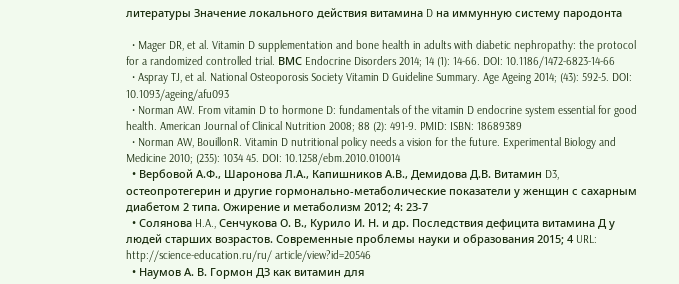литературы Значение локального действия витамина D на иммунную систему пародонта

  • Mager DR, et al. Vitamin D supplementation and bone health in adults with diabetic nephropathy: the protocol for a randomized controlled trial. ВМС Endocrine Disorders 2014; 14 (1): 14-66. DOI: 10.1186/1472-6823-14-66
  • Aspray TJ, et al. National Osteoporosis Society Vitamin D Guideline Summary. Age Ageing 2014; (43): 592-5. DOI: 10.1093/ageing/afu093
  • Norman AW. From vitamin D to hormone D: fundamentals of the vitamin D endocrine system essential for good health. American Journal of Clinical Nutrition 2008; 88 (2): 491-9. PMID: ISBN: 18689389
  • Norman AW, BouillonR. Vitamin D nutritional policy needs a vision for the future. Experimental Biology and Medicine 2010; (235): 1034 45. DOI: 10.1258/ebm.2010.010014
  • Вербовой А.Ф., Шаронова Л.А., Капишников А.В., Демидова Д.В. Витамин D3, остеопротегерин и другие гормонально-метаболические показатели у женщин с сахарным диабетом 2 типа. Ожирение и метаболизм 2012; 4: 23-7
  • Солянова H.A., Сенчукова О. В., Курило И. Н. и др. Последствия дефицита витамина Д у людей старших возрастов. Современные проблемы науки и образования 2015; 4 URL: http://science-education.ru/ru/ article/view?id=20546
  • Наумов А. В. Гормон ДЗ как витамин для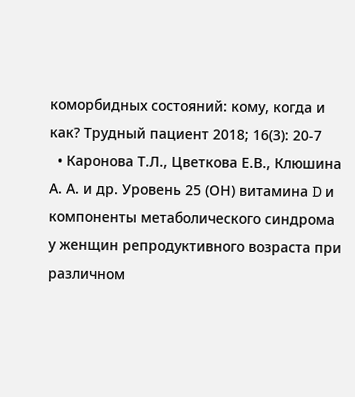коморбидных состояний: кому, когда и как? Трудный пациент 2018; 16(3): 20-7
  • Каронова Т.Л., Цветкова Е.В., Клюшина А. А. и др. Уровень 25 (ОН) витамина D и компоненты метаболического синдрома у женщин репродуктивного возраста при различном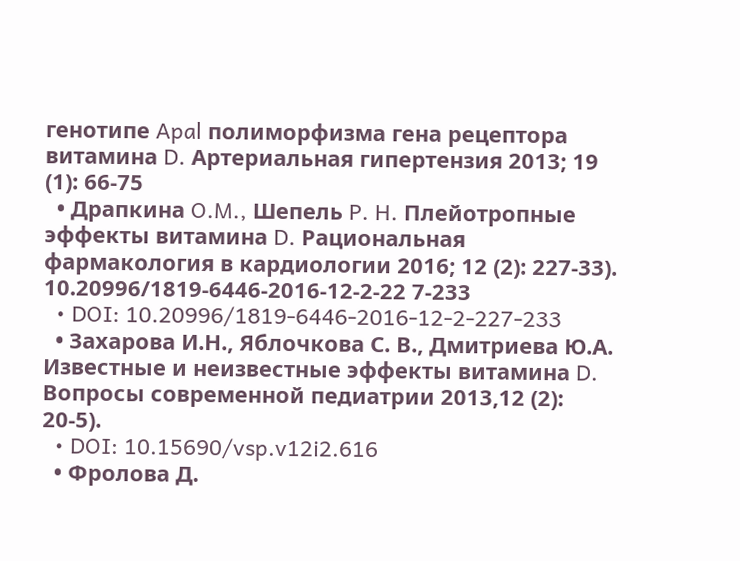генотипе Apal полиморфизма гена рецептора витамина D. Артериальная гипертензия 2013; 19 (1): 66-75
  • Драпкина O.M., Шепель P. H. Плейотропные эффекты витамина D. Рациональная фармакология в кардиологии 2016; 12 (2): 227-33). 10.20996/1819-6446-2016-12-2-22 7-233
  • DOI: 10.20996/1819-6446-2016-12-2-227-233
  • Захарова И.Н., Яблочкова С. В., Дмитриева Ю.А. Известные и неизвестные эффекты витамина D. Вопросы современной педиатрии 2013,12 (2): 20-5).
  • DOI: 10.15690/vsp.v12i2.616
  • Фролова Д.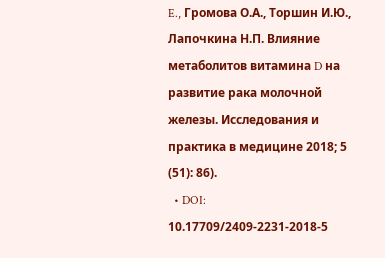E., Громова О.А., Торшин И.Ю., Лапочкина Н.П. Влияние метаболитов витамина D на развитие рака молочной железы. Исследования и практика в медицине 2018; 5 (51): 86).
  • DOI: 10.17709/2409-2231-2018-5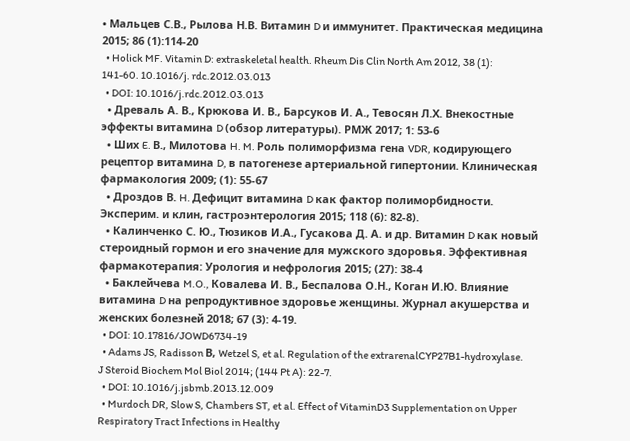• Мальцев С.В., Рылова Н.В. Витамин D и иммунитет. Практическая медицина 2015; 86 (1):114-20
  • Holick MF. Vitamin D: extraskeletal health. Rheum Dis Clin North Am 2012, 38 (1): 141-60. 10.1016/j. rdc.2012.03.013
  • DOI: 10.1016/j.rdc.2012.03.013
  • Древаль А. В., Крюкова И. В., Барсуков И. А., Тевосян Л.Х. Внекостные эффекты витамина D (обзор литературы). РМЖ 2017; 1: 53-6
  • Ших E. В., Милотова H. M. Роль полиморфизма гена VDR, кодирующего рецептор витамина D, в патогенезе артериальной гипертонии. Клиническая фармакология 2009; (1): 55-67
  • Дроздов В. H. Дефицит витамина D как фактор полиморбидности. Эксперим. и клин, гастроэнтерология 2015; 118 (6): 82-8).
  • Калинченко С. Ю., Тюзиков И.А., Гусакова Д. А. и др. Витамин D как новый стероидный гормон и его значение для мужского здоровья. Эффективная фармакотерапия: Урология и нефрология 2015; (27): 38-4
  • Баклейчева M.O., Ковалева И. В., Беспалова О.Н., Коган И.Ю. Влияние витамина D на репродуктивное здоровье женщины. Журнал акушерства и женских болезней 2018; 67 (3): 4-19.
  • DOI: 10.17816/JOWD6734-19
  • Adams JS, Radisson В, Wetzel S, et al. Regulation of the extrarenalCYP27B1-hydroxylase. J Steroid Biochem Mol Biol 2014; (144 Pt A): 22-7.
  • DOI: 10.1016/j.jsbmb.2013.12.009
  • Murdoch DR, Slow S, Chambers ST, et al. Effect of VitaminD3 Supplementation on Upper Respiratory Tract Infections in Healthy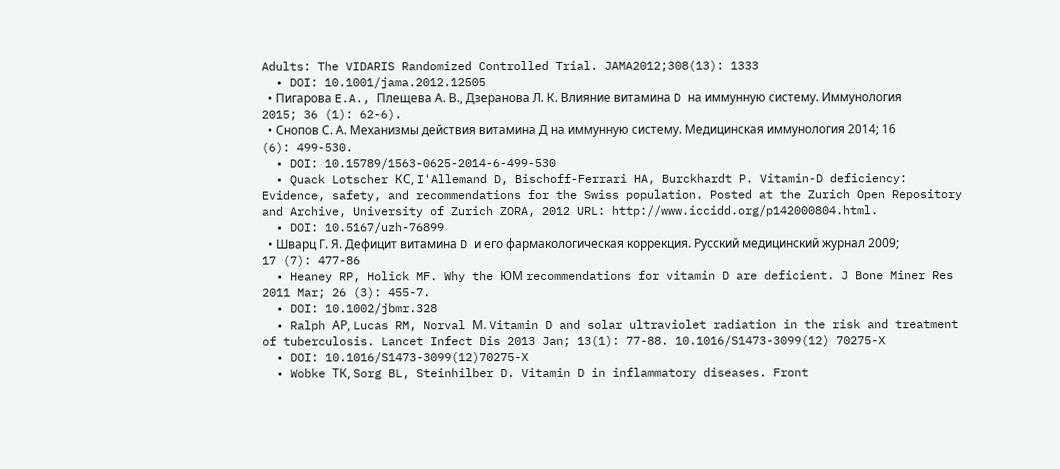Adults: The VIDARIS Randomized Controlled Trial. JAMA2012;308(13): 1333
  • DOI: 10.1001/jama.2012.12505
  • Пигарова E.A., Плещева А. В., Дзеранова Л. К. Влияние витамина D на иммунную систему. Иммунология 2015; 36 (1): 62-6).
  • Снопов С. А. Механизмы действия витамина Д на иммунную систему. Медицинская иммунология 2014; 16 (6): 499-530.
  • DOI: 10.15789/1563-0625-2014-6-499-530
  • Quack Lotscher КС, I'Allemand D, Bischoff-Ferrari HA, Burckhardt P. Vitamin-D deficiency: Evidence, safety, and recommendations for the Swiss population. Posted at the Zurich Open Repository and Archive, University of Zurich ZORA, 2012 URL: http://www.iccidd.org/p142000804.html.
  • DOI: 10.5167/uzh-76899
  • Шварц Г. Я. Дефицит витамина D и его фармакологическая коррекция. Русский медицинский журнал 2009; 17 (7): 477-86
  • Heaney RP, Holick MF. Why the ЮМ recommendations for vitamin D are deficient. J Bone Miner Res 2011 Mar; 26 (3): 455-7.
  • DOI: 10.1002/jbmr.328
  • Ralph АР, Lucas RM, Norval М. Vitamin D and solar ultraviolet radiation in the risk and treatment of tuberculosis. Lancet Infect Dis 2013 Jan; 13(1): 77-88. 10.1016/S1473-3099(12) 70275-X
  • DOI: 10.1016/S1473-3099(12)70275-X
  • Wobke ТК, Sorg BL, Steinhilber D. Vitamin D in inflammatory diseases. Front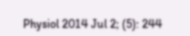Physiol 2014 Jul 2; (5): 244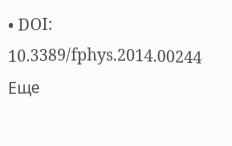• DOI: 10.3389/fphys.2014.00244
Еще